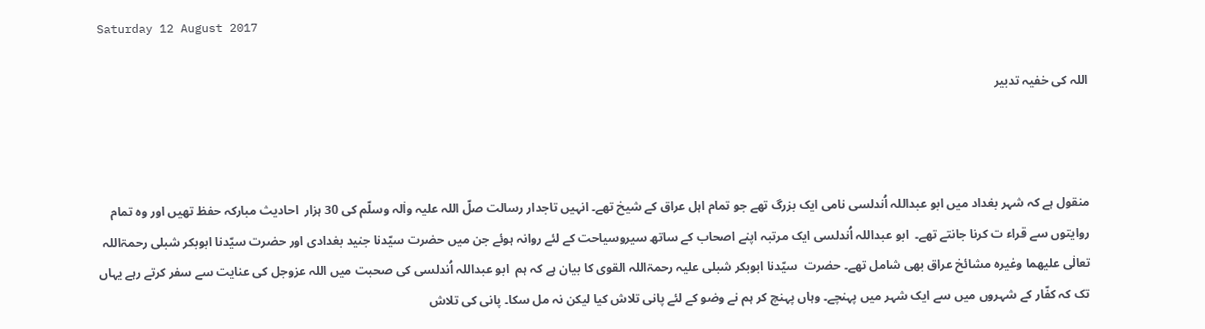Saturday 12 August 2017

اللہ کی خفیہ تدبیر



منقول ہے کہ شہر بغداد میں ابو عبداللہ اُندلسی نامی ایک بزرگ تھے جو تمام اہل عراق کے شیخ تھے۔ انہیں تاجدار رسالت صلّ اللہ علیہ واٰلہ وسلّم کی 30 ہزار  احادیث مبارکہ حفظ تھیں اور وہ تمام روایتوں سے قراء ت کرنا جانتے تھے۔  ابو عبداللہ اُندلسی ایک مرتبہ اپنے اصحاب کے ساتھ سیروسیاحت کے لئے روانہ ہوئے جن میں حضرت سیّدنا جنید بغدادی اور حضرت سیّدنا ابوبکر شبلی رحمۃاللہ تعالٰی علیھما وغیرہ مشائخ عراق بھی شامل تھے۔ حضرت  سیّدنا ابوبکر شبلی علیہ رحمۃاللہ القوی کا بیان ہے کہ ہم  ابو عبداللہ اُندلسی کی صحبت میں اللہ عزوجل کی عنایت سے سفر کرتے رہے یہاں تک کہ کفّار کے شہروں میں سے ایک شہر میں پہنچے۔ وہاں پہنچ کر ہم نے وضو کے لئے پانی تلاش کیا لیکن نہ مل سکا۔ پانی کی تلاش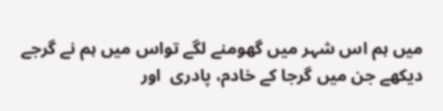میں ہم اس شہر میں گھومنے لگے تواس میں ہم نے گرجے دیکھے جن میں گرجا کے خادم، پادری  اور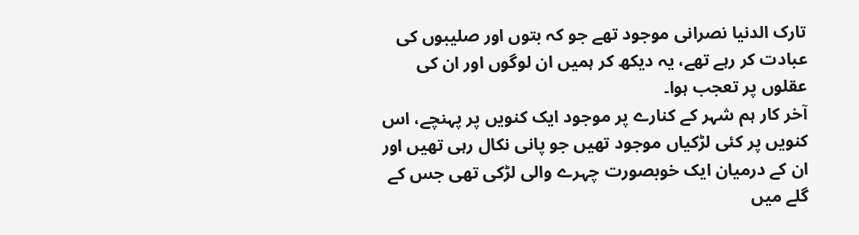تارک الدنیا نصرانی موجود تھے جو کہ بتوں اور صلیبوں کی عبادت کر رہے تھے، یہ دیکھ کر ہمیں ان لوگوں اور ان کی عقلوں پر تعجب ہوا۔
آخر کار ہم شہر کے کنارے پر موجود ایک کنویں پر پہنچے، اس کنویں پر کئی لڑکیاں موجود تھیں جو پانی نکال رہی تھیں اور ان کے درمیان ایک خوبصورت چہرے والی لڑکی تھی جس کے گلے میں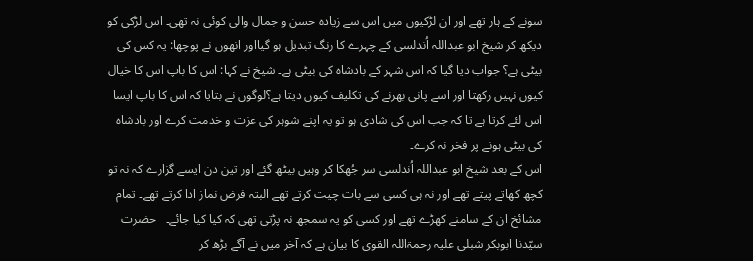سونے کے ہار تھے اور ان لڑکیوں میں اس سے زیادہ حسن و جمال والی کوئی نہ تھی۔ اس لڑکی کو دیکھ کر شیخ ابو عبداللہ اُندلسی کے چہرے کا رنگ تبدیل ہو گیااور انھوں نے پوچھا: یہ کس کی بیٹی ہے؟ جواب دیا گیا کہ اس شہر کے بادشاہ کی بیٹی ہے۔ شیخ نے کہا: اس کا باپ اس کا خیال کیوں نہیں رکھتا اور اسے پانی بھرنے کی تکلیف کیوں دیتا ہے؟لوگوں نے بتایا کہ اس کا باپ ایسا اس لئے کرتا ہے تا کہ جب اس کی شادی ہو تو یہ اپنے شوہر کی عزت و خدمت کرے اور بادشاہ کی بیٹی ہونے پر فخر نہ کرے۔
اس کے بعد شیخ ابو عبداللہ اُندلسی سر جُھکا کر وہیں بیٹھ گئے اور تین دن ایسے گزارے کہ نہ تو کچھ کھاتے پیتے تھے اور نہ ہی کسی سے بات چیت کرتے تھے البتہ فرض نماز ادا کرتے تھے۔ تمام مشائخ ان کے سامنے کھڑے تھے اور کسی کو یہ سمجھ نہ پڑتی تھی کہ کیا کیا جائے۔   حضرت سیّدنا ابوبکر شبلی علیہ رحمۃاللہ القوی کا بیان ہے کہ آخر میں نے آگے بڑھ کر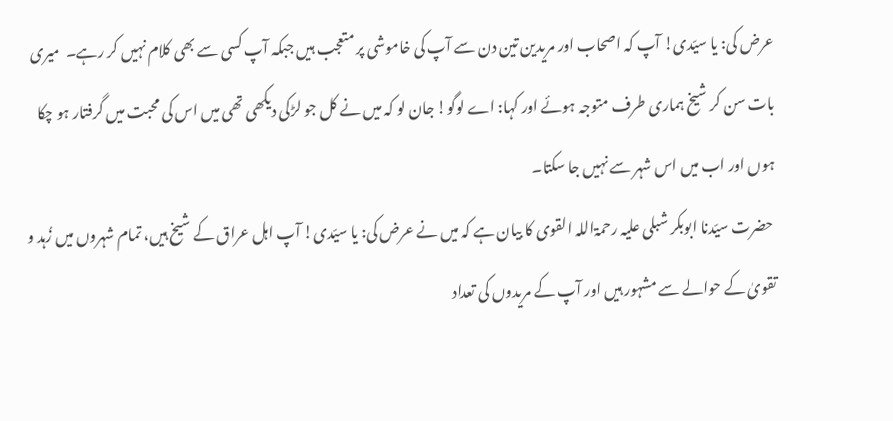عرض کی: یا سیّدی! آپ کہ اصحاب اور مریدین تین دن سے آپ کی خاموشی پر متعجب ہیں جبکہ آپ کسی سے بھی کلام نہیں کر رہے۔  میری بات سن کر شیخ ہماری طرف متوجہ ہوئے اور کہا: اے لوگو! جان لو کہ میں نے کل جو لڑکی دیکھی تھی میں اس کی محبت میں گرفتار ہو چکا ہوں اور اب میں اس شہر سے نہیں جا سکتا۔
 حضرت سیّدنا ابوبکر شبلی علیہ رحمۃاللہ القوی کا بیان ہے کہ میں نے عرض کی: یا سیّدی! آپ اہل عراق کے شیخ ہیں، تمام شہروں میں زُہد و تقویٰ کے حوالے سے مشہور ہیں اور آپ کے مریدوں کی تعداد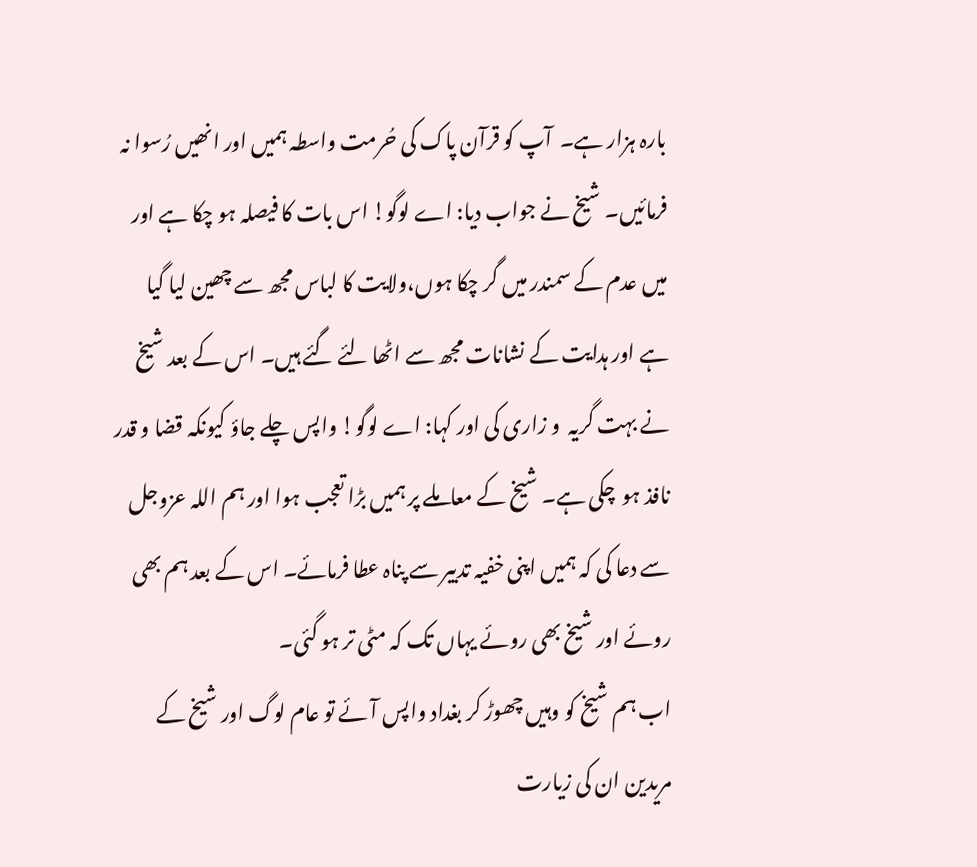بارہ ہزار ہے۔  آپ کو قرآن پاک کی حُرمت واسطہ ہمیں اور انھیں رُسوا نہ فرمائیں۔ شیخ نے جواب دیا: اے لوگو! اس بات کا فیصلہ ہو چکا ہے اور میں عدم کے سمندر میں گر چکا ہوں،ولایت کا لباس مجھ سے چھین لیا گیا ہے اور ہدایت کے نشانات مجھ سے اٹھا لئے گئے ہیں۔ اس کے بعد شیخ نے بہت گریہ  و زاری کی اور کہا: اے لوگو! واپس چلے جاؤ کیونکہ قضا و قدر نافذ ہو  چکی ہے۔ شیخ کے معاملے پر ہمیں بڑا تعجب ہوا اور ہم اللہ عزوجل سے دعا کی کہ ہمیں اپنی خفیہ تدبیر سے پناہ عطا فرمائے۔ اس کے بعد ہم بھی روئے اور شیخ بھی روئے یہاں تک کہ مٹی تر ہو گئی۔
اب ہم شیخ کو وہیں چھوڑ کر بغداد واپس آئے تو عام لوگ اور شیخ کے مریدین ان کی زیارت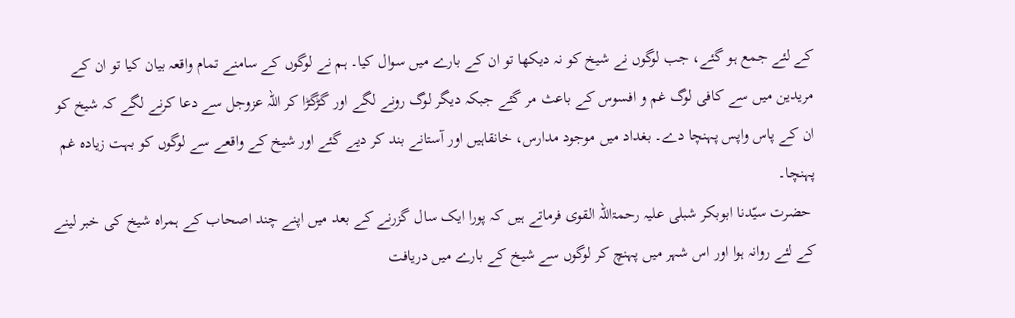کے لئے جمع ہو گئے، جب لوگوں نے شیخ کو نہ دیکھا تو ان کے بارے میں سوال کیا۔ ہم نے لوگوں کے سامنے تمام واقعہ بیان کیا تو ان کے مریدین میں سے کافی لوگ غم و افسوس کے باعث مر گئے جبکہ دیگر لوگ رونے لگے اور گڑگڑا کر اللہ عزوجل سے دعا کرنے لگے کہ شیخ کو ان کے پاس واپس پہنچا دے۔ بغداد میں موجود مدارس، خانقاہیں اور آستانے بند کر دیے گئے اور شیخ کے واقعے سے لوگوں کو بہت زیادہ غم پہنچا۔
 حضرت سیّدنا ابوبکر شبلی علیہ رحمۃاللہ القوی فرماتے ہیں کہ پورا ایک سال گزرنے کے بعد میں اپنے چند اصحاب کے ہمراہ شیخ کی خبر لینے کے لئے روانہ ہوا اور اس شہر میں پہنچ کر لوگوں سے شیخ کے بارے میں دریافت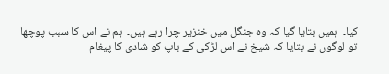کیا۔  ہمیں بتایا گیا کہ وہ جنگل میں خنزیر چرا رہے ہیں۔  ہم نے اس کا سبب پوچھا تو لوگوں نے بتایا کہ شیخ نے اس لڑکی کے باپ کو شادی کا پیغام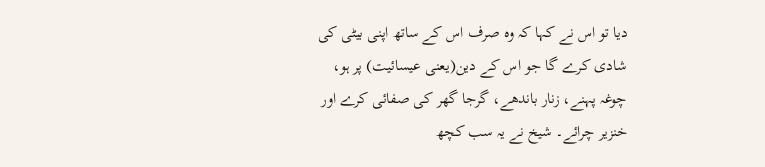دیا تو اس نے کہا کہ وہ صرف اس کے ساتھ اپنی بیٹی کی شادی کرے گا جو اس کے دین(یعنی عیسائیت) پر ہو، چوغہ پہنے، زنار باندھے، گرجا گھر کی صفائی کرے اور خنزیر چرائے۔ شیخ نے یہ سب کچھ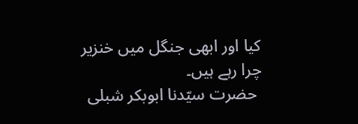کیا اور ابھی جنگل میں خنزیر چرا رہے ہیں۔
 حضرت سیّدنا ابوبکر شبلی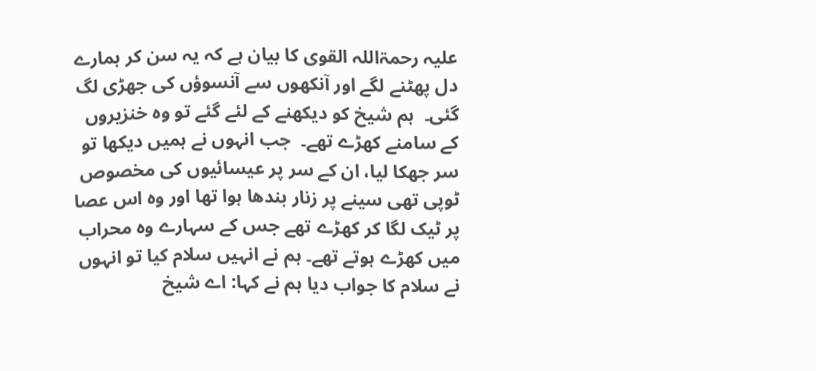علیہ رحمۃاللہ القوی کا بیان ہے کہ یہ سن کر ہمارے دل پھٹنے لگے اور آنکھوں سے آنسوؤں کی جھڑی لگ گئی۔  ہم شیخ کو دیکھنے کے لئے گئے تو وہ خنزیروں کے سامنے کھڑے تھے۔  جب انہوں نے ہمیں دیکھا تو سر جھکا لیا، ان کے سر پر عیسائیوں کی مخصوص ٹوپی تھی سینے پر زنار بندھا ہوا تھا اور وہ اس عصا پر ٹیک لگا کر کھڑے تھے جس کے سہارے وہ محراب میں کھڑے ہوتے تھے۔ ہم نے انہیں سلام کیا تو انہوں نے سلام کا جواب دیا ہم نے کہا: اے شیخ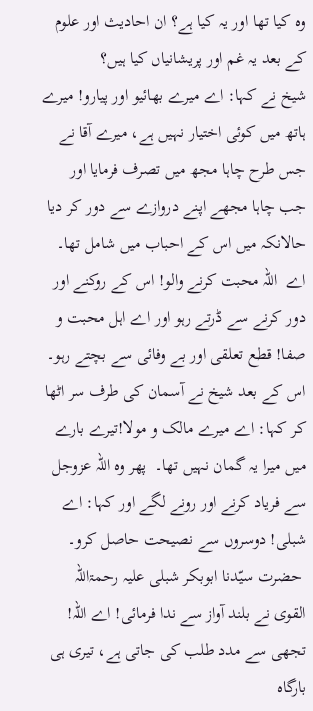وہ کیا تھا اور یہ کیا ہے؟ ان احادیث اور علوم کے بعد یہ غم اور پریشانیاں کیا ہیں؟
شیخ نے کہا: اے میرے بھائیو اور پیارو! میرے ہاتھ میں کوئی اختیار نہیں ہے، میرے آقا نے جس طرح چاہا مجھ میں تصرف فرمایا اور جب چاہا مجھے اپنے دروازے سے دور کر دیا حالانکہ میں اس کے احباب میں شامل تھا۔  اے  اللہ محبت کرنے والو! اس کے روکنے اور دور کرنے سے ڈرتے رہو اور اے اہل محبت و صفا! قطع تعلقی اور بے وفائی سے بچتے رہو۔  اس کے بعد شیخ نے آسمان کی طرف سر اٹھا کر کہا: اے میرے مالک و مولا!تیرے بارے میں میرا یہ گمان نہیں تھا۔  پھر وہ اللہ عزوجل سے فریاد کرنے اور رونے لگے اور کہا: اے شبلی! دوسروں سے نصیحت حاصل کرو۔
 حضرت سیّدنا ابوبکر شبلی علیہ رحمۃاللہ القوی نے بلند آواز سے ندا فرمائی! اے اللہ! تجھی سے مدد طلب کی جاتی ہے، تیری ہی بارگاہ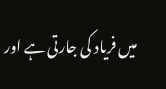میں فریاد کی جارتی ہے اور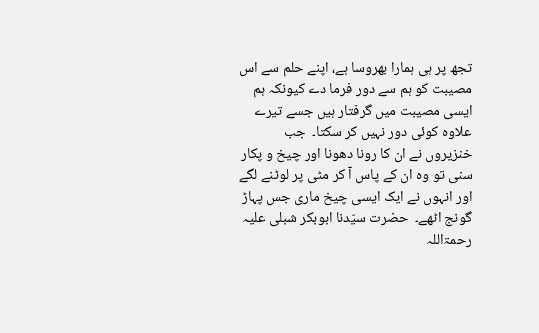تجھ پر ہی ہمارا بھروسا ہے، اپنے حلم سے اس مصیبت کو ہم سے دور فرما دے کیونکہ ہم ایسی مصیبت میں گرفتار ہیں جسے تیرے علاوہ کوئی دور نہیں کر سکتا۔  جب خنزیروں نے ان کا رونا دھونا اور چیخ و پکار سنی تو وہ ان کے پاس آ کر مٹی پر لوٹنے لگے اور انہوں نے ایک ایسی چیخ ماری جس پہاڑ گونج اٹھے۔  حضرت سیّدنا ابوبکر شبلی علیہ رحمۃاللہ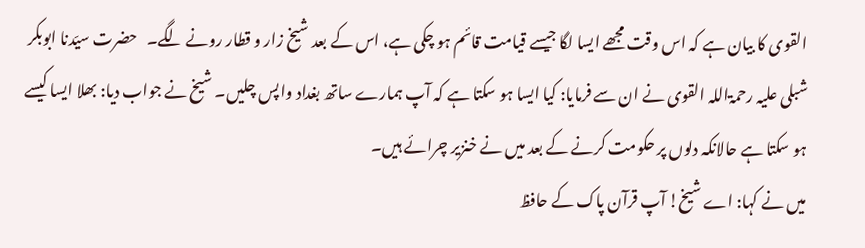القوی کا بیان ہے کہ اس وقت مجھے ایسا لگا جیسے قیامت قائم ہو چکی ہے، اس کے بعد شیخ زار و قطار رونے لگے۔   حضرت سیّدنا ابوبکر شبلی علیہ رحمۃاللہ القوی نے ان سے فرمایا: کیا ایسا ہو سکتا ہے کہ آپ ہمارے ساتھ بغداد واپس چلیں۔ شیخ نے جواب دیا: بھلا ایسا کیسے ہو سکتا ہے حالانکہ دلوں پر حکومت کرنے کے بعد میں نے خنزیر چرائے ہیں۔
میں نے کہا: اے شیخ! آپ قرآن پاک کے حافظ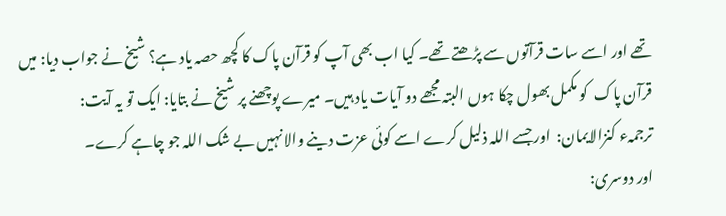تھے اور اسے سات قرآتوں سے پڑھتے تھے۔ کیا اب بھی آپ کو قرآن پاک کا کچھ حصہ یاد ہے؟ شیخ نے جواب دیا: میں قرآن پاک  کو مکمل بھول چکا ہوں البتہ مجھے دو آیات یاد ہیں۔ میرے پوچھنے پر شیخ نے بتایا: ایک تو یہ آیت:
ترجمہء کنزالایمان:  اور جسے اللہ ذلیل کرے اسے کوئی عزت دینے والا نہیں بے شک اللہ جو چاہے کرے۔
اور دوسری: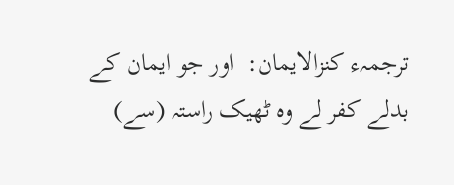ترجمہء کنزالایمان:  اور جو ایمان کے بدلے کفر لے وہ ٹھیک راستہ (سے)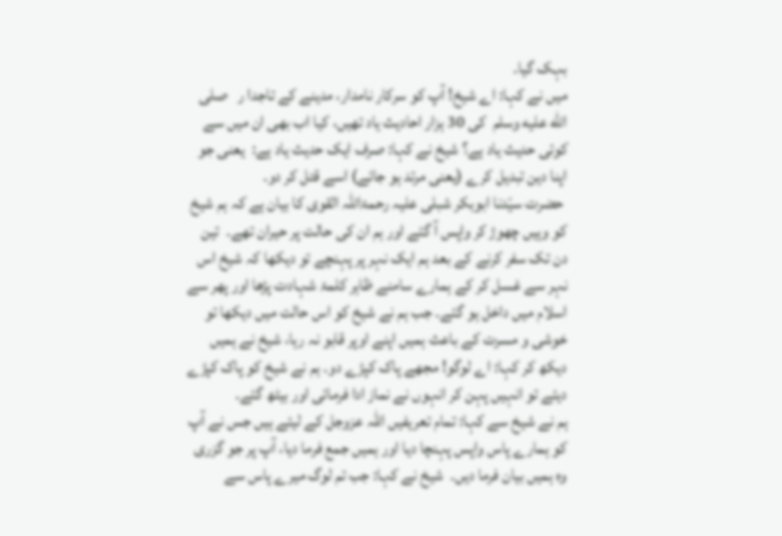بہک گیا۔
میں نے کہا: اے شیخ! آپ کو سرکار نامدار، مدینے کے تاجدا ر   صلى الله عليه وسلم  کی 30 ہزار احادیث یاد تھیں، کیا اب بھی ان میں سے کوئی حدیث یاد ہے؟ شیخ نے کہا: صرف ایک حدیث یاد ہے:  یعنی جو اپنا دین تبدیل کرے (یعنی مرتد ہو جائے) اسے قتل کر دو۔
 حضرت سیّدنا ابوبکر شبلی علیہ رحمۃاللہ القوی کا بیان ہے کہ ہم شیخ کو وہیں چھوڑ کر واپس آ گئے اور ہم ان کی حالت پر حیران تھے۔  تین دن تک سفر کرنے کے بعد ہم ایک نہر پر پہنچے تو دیکھا کہ شیخ اس نہر سے غسل کر کے ہمارے سامنے ظاہر کلمۂ شہادت پڑھا اور پھر سے اسلام میں داخل ہو گئے۔ جب ہم نے شیخ کو اس حالت میں دیکھا تو خوشی و مسرت کے باعث ہمیں اپنے اوپر قابو نہ رہا، شیخ نے ہمیں دیکھ کر کہا: اے لوگو! مجھے پاک کپڑے دو۔ ہم نے شیخ کو پاک کپڑے دیئے تو انہیں پہن کر انہوں نے نماز ادا فرمائی اور بیٹھ گئے۔
ہم نے شیخ سے کہا: تمام تعریفیں اللہ عزوجل کے لیئے ہیں جس نے آپ کو ہمارے پاس واپس پہنچا دیا اور ہمیں جمع فرما دیا، آپ پر جو گزری وہ ہمیں بیان فرما دیں۔  شیخ نے کہا: جب تم لوگ میرے پاس سے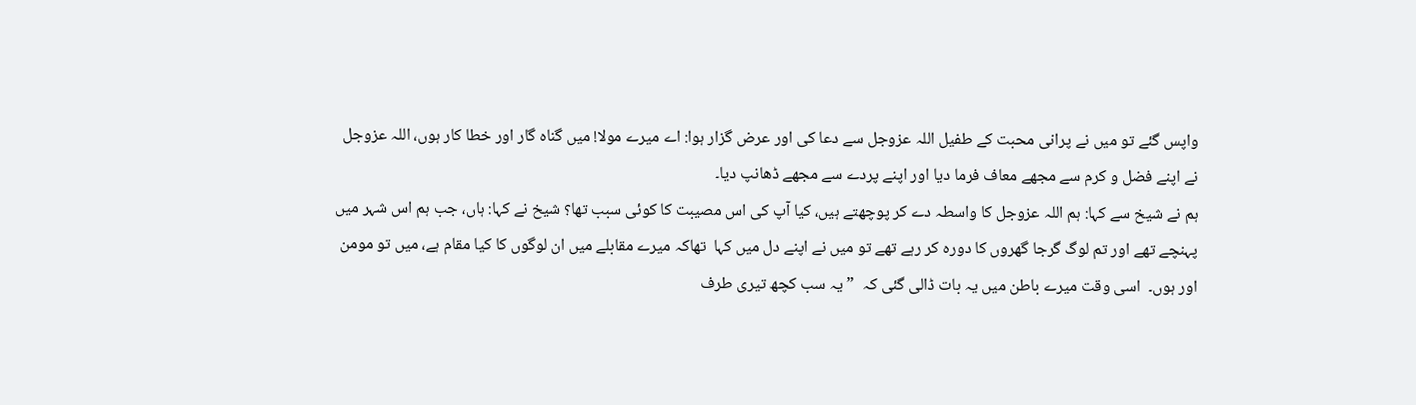واپس گئے تو میں نے پرانی محبت کے طفیل اللہ عزوجل سے دعا کی اور عرض گزار ہوا: اے میرے مولا! میں گناہ گار اور خطا کار ہوں، اللہ عزوجل نے اپنے فضل و کرم سے مجھے معاف فرما دیا اور اپنے پردے سے مجھے ڈھانپ دیا۔
ہم نے شیخ سے کہا: ہم اللہ عزوجل کا واسطہ دے کر پوچھتے ہیں، کیا آپ کی اس مصیبت کا کوئی سبب تھا؟ شیخ نے کہا: ہاں، جب ہم اس شہر میں پہنچے تھے اور تم لوگ گرجا گھروں کا دورہ کر رہے تھے تو میں نے اپنے دل میں کہا  تھاکہ میرے مقابلے میں ان لوگوں کا کیا مقام ہے، میں تو مومن اور ہوں۔  اسی وقت میرے باطن میں یہ بات ڈالی گئی کہ  ”یہ سب کچھ تیری طرف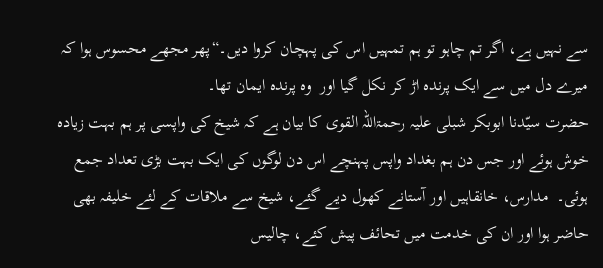سے نہیں ہے، اگر تم چاہو تو ہم تمہیں اس کی پہچان کروا دیں۔“پھر مجھے محسوس ہوا کہ میرے دل میں سے ایک پرندہ اڑ کر نکل گیا اور  وہ پرندہ ایمان تھا۔
حضرت سیّدنا ابوبکر شبلی علیہ رحمۃاللہ القوی کا بیان ہے کہ شیخ کی واپسی پر ہم بہت زیادہ خوش ہوئے اور جس دن ہم بغداد واپس پہنچے اس دن لوگوں کی ایک بہت بڑی تعداد جمع ہوئی۔  مدارس، خانقاہیں اور آستانے کھول دیے گئے، شیخ سے ملاقات کے لئے خلیفہ بھی حاضر ہوا اور ان کی خدمت میں تحائف پیش کئے، چالیس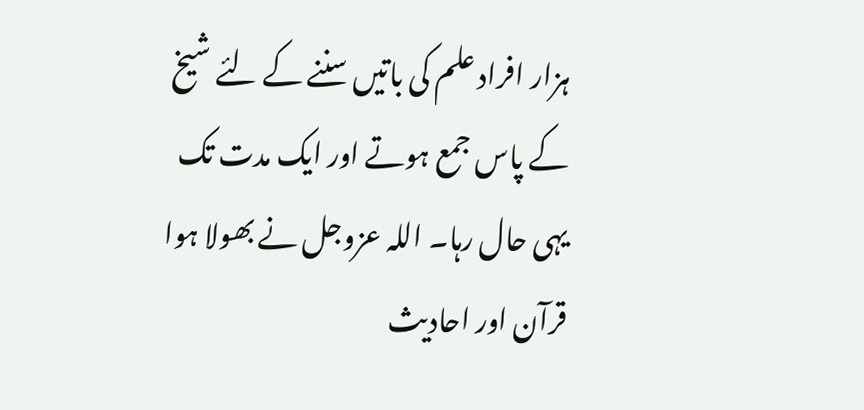ہزار افراد علم کی باتیں سننے کے لئے شیخ کے پاس جمع ہوتے اور ایک مدت تک یہی حال رہا۔ اللہ عزوجل نے بھولا ہوا قرآن اور احادیث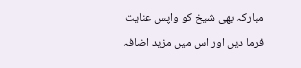مبارکہ بھی شیخ کو واپس عنایت فرما دیں اور اس میں مزید اضافہ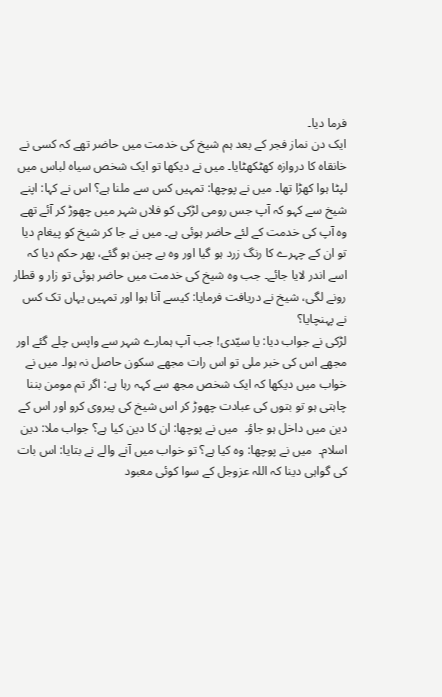فرما دیا۔
ایک دن نماز فجر کے بعد ہم شیخ کی خدمت میں حاضر تھے کہ کسی نے خانقاہ کا دروازہ کھٹکھٹایا۔ میں نے دیکھا تو ایک شخص سیاہ لباس میں لپٹا ہوا کھڑا تھا۔ میں نے پوچھا: تمہیں کس سے ملنا ہے؟ اس نے کہا: اپنے شیخ سے کہو کہ آپ جس رومی لڑکی کو فلاں شہر میں چھوڑ کر آئے تھے وہ آپ کی خدمت کے لئے حاضر ہوئی ہے۔ میں نے جا کر شیخ کو پیغام دیا تو ان کے چہرے کا رنگ زرد ہو گیا اور وہ بے چین ہو گئے، پھر حکم دیا کہ اسے اندر لایا جائے۔ جب وہ شیخ کی خدمت میں حاضر ہوئی تو زار و قطار رونے لگی، شیخ نے دریافت فرمایا: کیسے آنا ہوا اور تمہیں یہاں تک کس نے پہنچایا؟
لڑکی نے جواب دیا: یا سیّدی! جب آپ ہمارے شہر سے واپس چلے گئے اور مجھے اس کی خبر ملی تو اس رات مجھے سکون حاصل نہ ہوا۔ میں نے خواب میں دیکھا کہ ایک شخص مجھ سے کہہ رہا ہے: اگر تم مومن بننا چاہتی ہو تو بتوں کی عبادت چھوڑ کر اس شیخ کی پیروی کرو اور اس کے دین میں داخل ہو جاؤ۔  میں نے پوچھا: ان کا دین کیا ہے؟ جواب ملا: دین اسلام۔  میں نے پوچھا: وہ کیا ہے؟ تو خواب میں آنے والے نے بتایا: اس بات کی گواہی دینا کہ اللہ عزوجل کے سوا کوئی معبود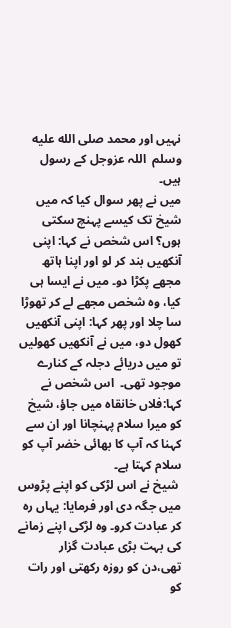نہیں اور محمد صلى الله عليه وسلم  اللہ عزوجل کے رسول ہیں۔
میں نے پھر سوال کیا کہ میں شیخ تک کیسے پہنچ سکتی ہوں؟ اس شخص نے کہا: اپنی آنکھیں بند کر لو اور اپنا ہاتھ مجھے پکڑا دو۔ میں نے ایسا ہی کیا، وہ شخص مجھے لے کر تھوڑا سا چلا اور پھر کہا: اپنی آنکھیں کھول دو، میں نے آنکھیں کھولیں تو میں دریائے دجلہ کے کنارے موجود تھی۔  اس شخص نے کہا:فلاں خانقاہ میں جاؤ، شیخ کو میرا سلام پہنچانا اور ان سے کہنا کہ آپ کا بھائی خضر آپ کو سلام کہتا ہے۔
 شیخ نے اس لڑکی کو اپنے پڑوس میں جگہ دی اور فرمایا: یہاں رہ کر عبادت کرو۔ وہ لڑکی اپنے زمانے کی بہت بڑی عبادت گزار تھی،دن کو روزہ رکھتی اور رات کو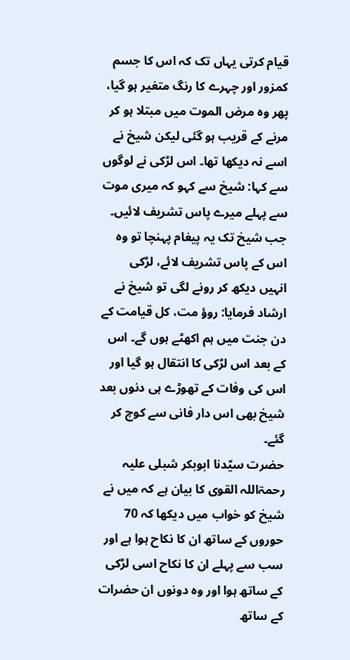قیام کرتی یہاں تک کہ اس کا جسم کمزور اور چہرے کا رنگ متغیر ہو گیا، پھر وہ مرض الموت میں مبتلا ہو کر مرنے کے قریب ہو گئی لیکن شیخ نے اسے نہ دیکھا تھا۔ اس لڑکی نے لوگوں سے کہا: شیخ سے کہو کہ میری موت سے پہلے میرے پاس تشریف لائیں۔ جب شیخ تک یہ پیغام پہنچا تو وہ اس کے پاس تشریف لائے، لڑکی انہیں دیکھ کر رونے لگی تو شیخ نے ارشاد فرمایا: روؤ مت، کل قیامت کے دن جنت میں ہم اکھٹے ہوں گے۔ اس کے بعد اس لڑکی کا انتقال ہو گیا اور اس کی وفات کے تھوڑے ہی دنوں بعد شیخ بھی اس دار فانی سے کوچ کر گئے۔
حضرت سیّدنا ابوبکر شبلی علیہ رحمۃاللہ القوی کا بیان ہے کہ میں نے شیخ کو خواب میں دیکھا کہ 70 حوروں کے ساتھ ان کا نکاح ہوا ہے اور سب سے پہلے ان کا نکاح اسی لڑکی کے ساتھ ہوا اور وہ دونوں ان حضرات کے ساتھ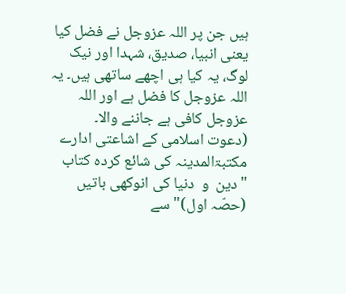ہیں جن پر اللہ عزوجل نے فضل کیا یعنی انبیا، صدیق، شہدا اور نیک لوگ، یہ کیا ہی اچھے ساتھی ہیں۔ یہ اللہ عزوجل کا فضل ہے اور اللہ عزوجل کافی ہے جاننے والا۔
(دعوت اسلامی کے اشاعتی ادارے مکتبۃالمدینہ کی شائع کردہ کتاب       "دین  و  دنیا کی انوکھی باتیں (حصّہ اول)" سے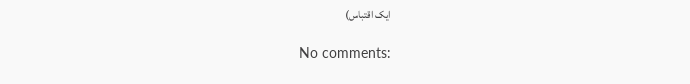ایک اقتباس)

No comments: